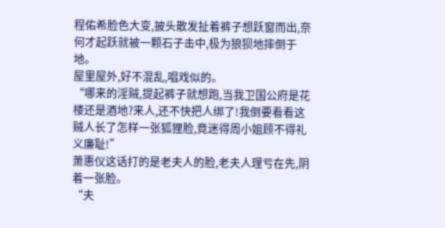程佑希脸色大变,披头散发扯着裤子想跃窗而出,奈何才起跃就被一颗石子击中,极为狼狈地摔倒于地。
屋里屋外,好不混乱,唱戏似的。
“哪来的淫贼,提起裤子就想跑,当我卫国公府是花楼还是酒地?来人,还不快把人绑了!我倒要看看这贼人长了怎样一张狐狸脸,竟迷得周小姐顾不得礼义廉耻!”
萧惠仪这话打的是老夫人的脸,老夫人理亏在先,阴着一张脸。
“夫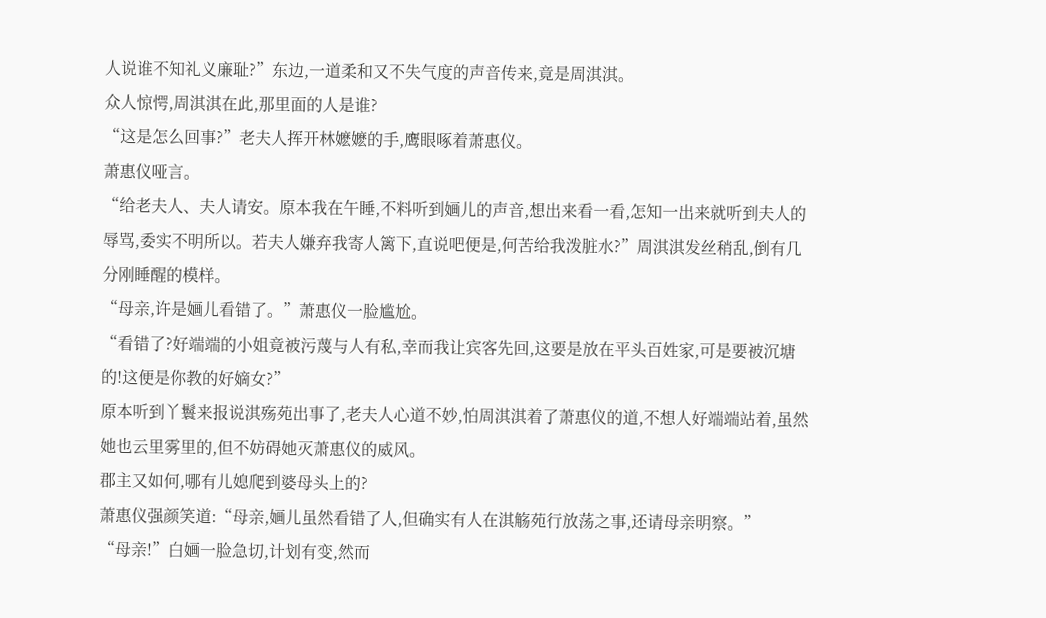人说谁不知礼义廉耻?”东边,一道柔和又不失气度的声音传来,竟是周淇淇。
众人惊愕,周淇淇在此,那里面的人是谁?
“这是怎么回事?”老夫人挥开林嬷嬷的手,鹰眼啄着萧惠仪。
萧惠仪哑言。
“给老夫人、夫人请安。原本我在午睡,不料听到婳儿的声音,想出来看一看,怎知一出来就听到夫人的辱骂,委实不明所以。若夫人嫌弃我寄人篱下,直说吧便是,何苦给我泼脏水?”周淇淇发丝稍乱,倒有几分刚睡醒的模样。
“母亲,许是婳儿看错了。”萧惠仪一脸尴尬。
“看错了?好端端的小姐竟被污蔑与人有私,幸而我让宾客先回,这要是放在平头百姓家,可是要被沉塘的!这便是你教的好嫡女?”
原本听到丫鬟来报说淇殇苑出事了,老夫人心道不妙,怕周淇淇着了萧惠仪的道,不想人好端端站着,虽然她也云里雾里的,但不妨碍她灭萧惠仪的威风。
郡主又如何,哪有儿媳爬到婆母头上的?
萧惠仪强颜笑道:“母亲,婳儿虽然看错了人,但确实有人在淇觞苑行放荡之事,还请母亲明察。”
“母亲!”白婳一脸急切,计划有变,然而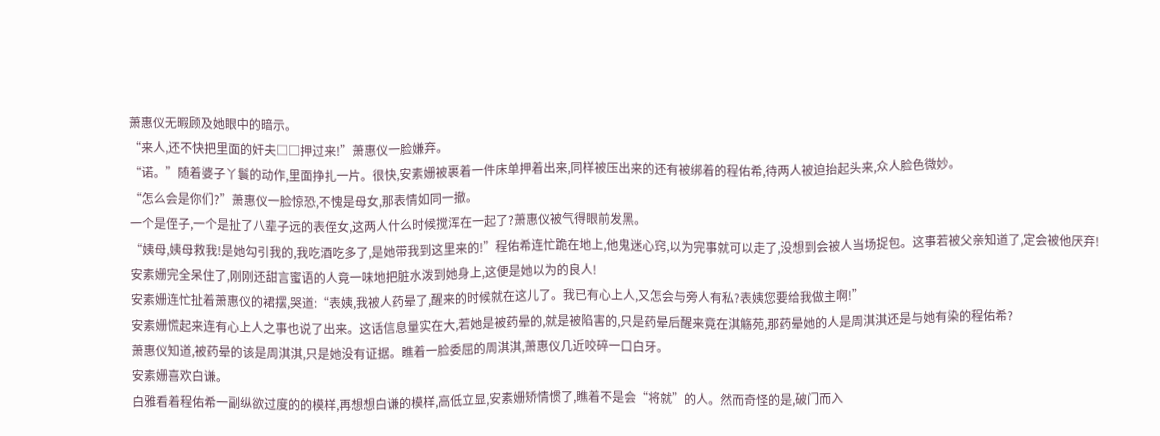萧惠仪无暇顾及她眼中的暗示。
“来人,还不快把里面的奸夫□□押过来!”萧惠仪一脸嫌弃。
“诺。”随着婆子丫鬟的动作,里面挣扎一片。很快,安素姗被裹着一件床单押着出来,同样被压出来的还有被绑着的程佑希,待两人被迫抬起头来,众人脸色微妙。
“怎么会是你们?”萧惠仪一脸惊恐,不愧是母女,那表情如同一撤。
一个是侄子,一个是扯了八辈子远的表侄女,这两人什么时候搅浑在一起了?萧惠仪被气得眼前发黑。
“姨母,姨母救我!是她勾引我的,我吃酒吃多了,是她带我到这里来的!”程佑希连忙跪在地上,他鬼迷心窍,以为完事就可以走了,没想到会被人当场捉包。这事若被父亲知道了,定会被他厌弃!
安素姗完全呆住了,刚刚还甜言蜜语的人竟一味地把脏水泼到她身上,这便是她以为的良人!
安素姗连忙扯着萧惠仪的裙摆,哭道:“表姨,我被人药晕了,醒来的时候就在这儿了。我已有心上人,又怎会与旁人有私?表姨您要给我做主啊!”
安素姗慌起来连有心上人之事也说了出来。这话信息量实在大,若她是被药晕的,就是被陷害的,只是药晕后醒来竟在淇觞苑,那药晕她的人是周淇淇还是与她有染的程佑希?
萧惠仪知道,被药晕的该是周淇淇,只是她没有证据。瞧着一脸委屈的周淇淇,萧惠仪几近咬碎一口白牙。
安素姗喜欢白谦。
白雅看着程佑希一副纵欲过度的的模样,再想想白谦的模样,高低立显,安素姗矫情惯了,瞧着不是会“将就”的人。然而奇怪的是,破门而入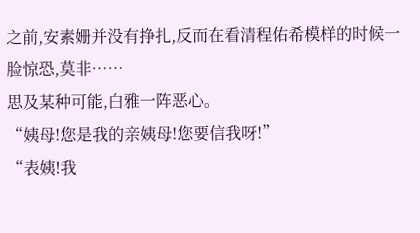之前,安素姗并没有挣扎,反而在看清程佑希模样的时候一脸惊恐,莫非……
思及某种可能,白雅一阵恶心。
“姨母!您是我的亲姨母!您要信我呀!”
“表姨!我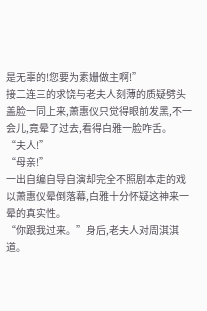是无辜的!您要为素姗做主啊!”
接二连三的求饶与老夫人刻薄的质疑劈头盖脸一同上来,萧惠仪只觉得眼前发黑,不一会儿,竟晕了过去,看得白雅一脸咋舌。
“夫人!”
“母亲!”
一出自编自导自演却完全不照剧本走的戏以萧惠仪晕倒落幕,白雅十分怀疑这神来一晕的真实性。
“你跟我过来。”身后,老夫人对周淇淇道。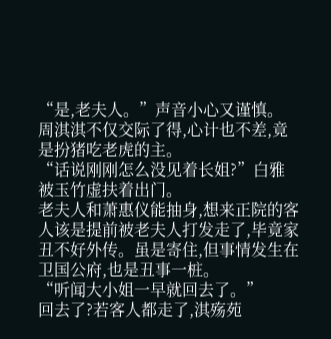“是,老夫人。”声音小心又谨慎。
周淇淇不仅交际了得,心计也不差,竟是扮猪吃老虎的主。
“话说刚刚怎么没见着长姐?”白雅被玉竹虚扶着出门。
老夫人和萧惠仪能抽身,想来正院的客人该是提前被老夫人打发走了,毕竟家丑不好外传。虽是寄住,但事情发生在卫国公府,也是丑事一桩。
“听闻大小姐一早就回去了。”
回去了?若客人都走了,淇殇苑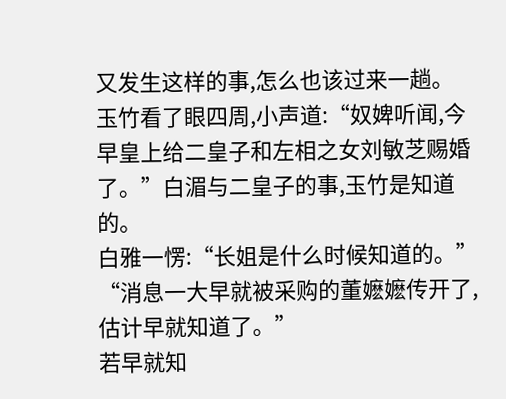又发生这样的事,怎么也该过来一趟。
玉竹看了眼四周,小声道:“奴婢听闻,今早皇上给二皇子和左相之女刘敏芝赐婚了。”白湄与二皇子的事,玉竹是知道的。
白雅一愣:“长姐是什么时候知道的。”
“消息一大早就被采购的董嬷嬷传开了,估计早就知道了。”
若早就知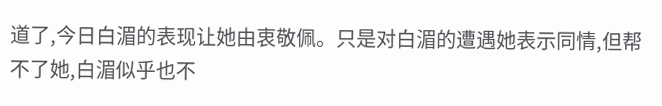道了,今日白湄的表现让她由衷敬佩。只是对白湄的遭遇她表示同情,但帮不了她,白湄似乎也不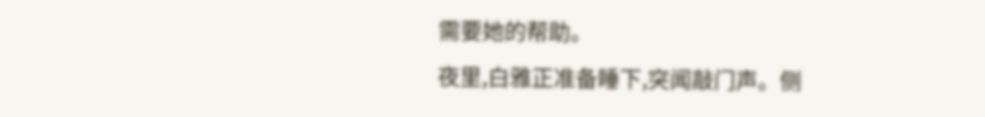需要她的帮助。
夜里,白雅正准备睡下,突闻敲门声。侧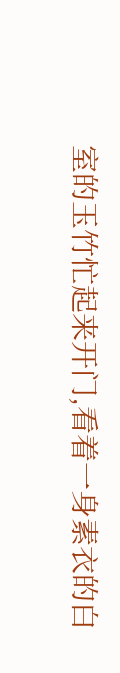室的玉竹忙起来开门,看着一身素衣的白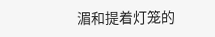湄和提着灯笼的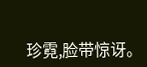珍霓,脸带惊讶。